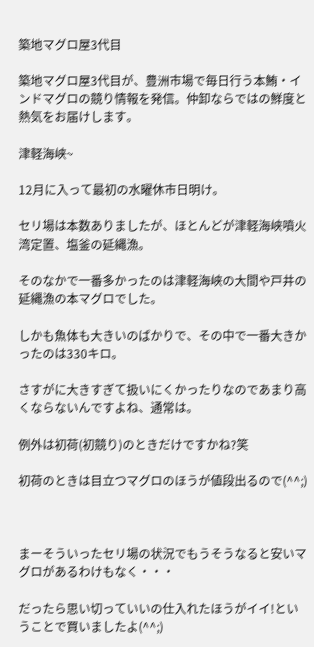築地マグロ屋3代目

築地マグロ屋3代目が、豊洲市場で毎日行う本鮪・インドマグロの競り情報を発信。仲卸ならではの鮮度と熱気をお届けします。

津軽海峡~

12月に入って最初の水曜休市日明け。

セリ場は本数ありましたが、ほとんどが津軽海峡噴火湾定置、塩釜の延縄漁。

そのなかで一番多かったのは津軽海峡の大間や戸井の延縄漁の本マグロでした。

しかも魚体も大きいのばかりで、その中で一番大きかったのは330キロ。

さすがに大きすぎて扱いにくかったりなのであまり高くならないんですよね、通常は。

例外は初荷(初競り)のときだけですかね?笑

初荷のときは目立つマグロのほうが値段出るので(^^;)



まーそういったセリ場の状況でもうそうなると安いマグロがあるわけもなく・・・

だったら思い切っていいの仕入れたほうがイイ!ということで買いましたよ(^^;)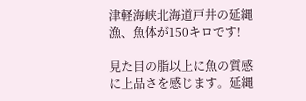津軽海峡北海道戸井の延縄漁、魚体が150キロです!

見た目の脂以上に魚の質感に上品さを感じます。延縄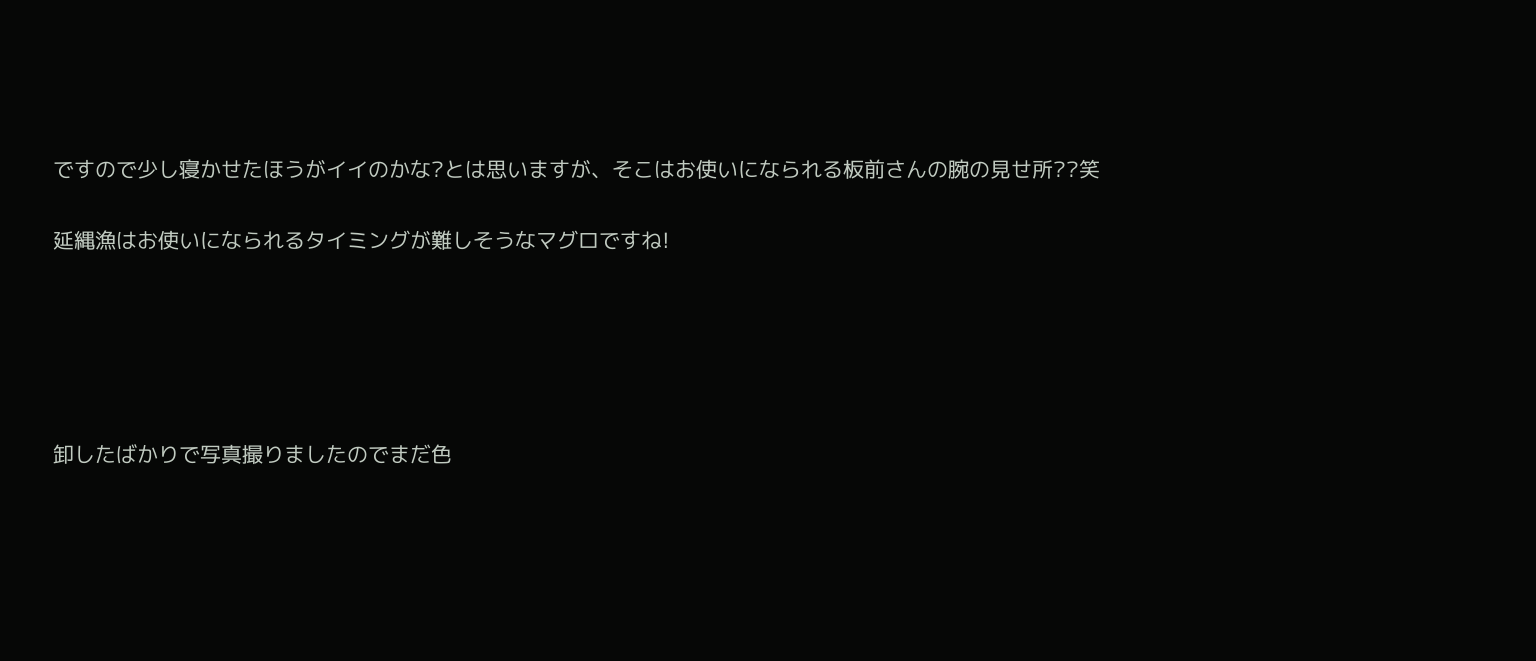ですので少し寝かせたほうがイイのかな?とは思いますが、そこはお使いになられる板前さんの腕の見せ所??笑

延縄漁はお使いになられるタイミングが難しそうなマグロですね!





卸したばかりで写真撮りましたのでまだ色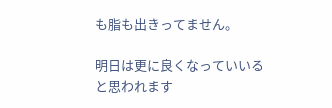も脂も出きってません。

明日は更に良くなっていいると思われます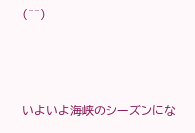(^^)



いよいよ海峡のシーズンにな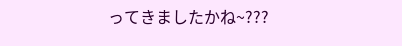ってきましたかね~???